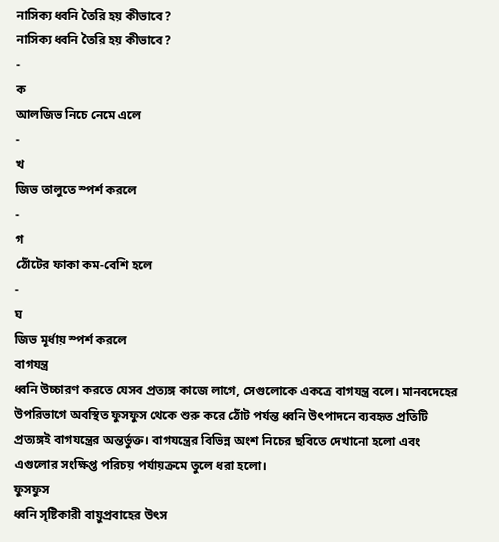নাসিক্য ধ্বনি তৈরি হয় কীভাবে?
নাসিক্য ধ্বনি তৈরি হয় কীভাবে?
-
ক
আলজিভ নিচে নেমে এলে
-
খ
জিভ তালুতে স্পর্শ করলে
-
গ
ঠোঁটের ফাকা কম-বেশি হলে
-
ঘ
জিভ মূর্ধায় স্পর্শ করলে
বাগযন্ত্র
ধ্বনি উচ্চারণ করতে যেসব প্রত্যঙ্গ কাজে লাগে, সেগুলোকে একত্রে বাগযন্ত্র বলে। মানবদেহের উপরিভাগে অবস্থিত ফুসফুস থেকে শুরু করে ঠোঁট পর্যন্ত ধ্বনি উৎপাদনে ব্যবহৃত প্রতিটি প্রত্যঙ্গই বাগযন্ত্রের অন্তর্ভুক্ত। বাগযন্ত্রের বিভিন্ন অংশ নিচের ছবিতে দেখানো হলো এবং এগুলোর সংক্ষিপ্ত পরিচয় পর্যায়ক্রমে তুলে ধরা হলো।
ফুসফুস
ধ্বনি সৃষ্টিকারী বায়ুপ্রবাহের উৎস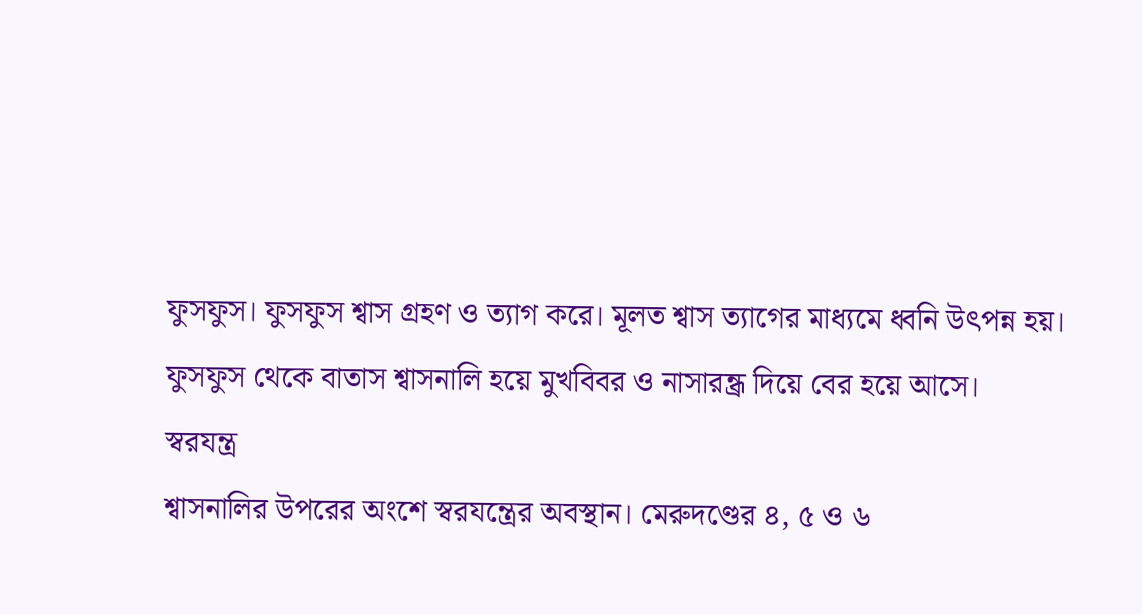ফুসফুস। ফুসফুস শ্বাস গ্রহণ ও ত্যাগ করে। মূলত শ্বাস ত্যাগের মাধ্যমে ধ্বনি উৎপন্ন হয়।
ফুসফুস থেকে বাতাস শ্বাসনালি হয়ে মুখবিবর ও নাসারন্ধ্র দিয়ে বের হয়ে আসে।
স্বরযন্ত্র
শ্বাসনালির উপরের অংশে স্বরযন্ত্রের অবস্থান। মেরুদণ্ডের ৪, ৫ ও ৬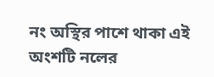নং অস্থির পাশে থাকা এই অংশটি নলের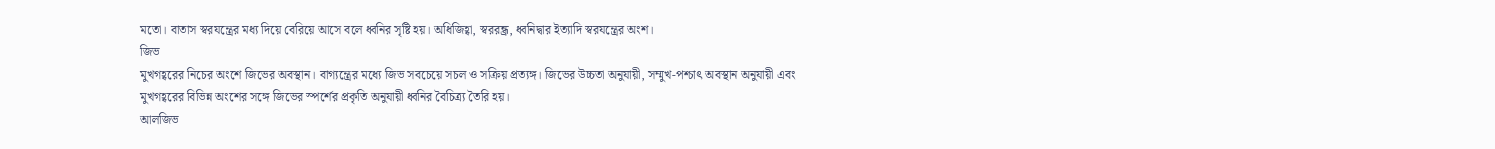মতো। বাতাস স্বরযন্ত্রের মধ্য দিয়ে বেরিয়ে আসে বলে ধ্বনির সৃষ্টি হয়। অধিজিহ্বা, স্বররন্ধ্র, ধ্বনিদ্বার ইত্যাদি স্বরযন্ত্রের অংশ।
জিভ
মুখগহ্বরের নিচের অংশে জিভের অবস্থান। বাগ্যন্ত্রের মধ্যে জিভ সবচেয়ে সচল ও সক্রিয় প্রত্যঙ্গ। জিভের উচ্চতা অনুযায়ী, সম্মুখ-পশ্চাৎ অবস্থান অনুযায়ী এবং মুখগহ্বরের বিভিন্ন অংশের সঙ্গে জিভের স্পর্শের প্রকৃতি অনুযায়ী ধ্বনির বৈচিত্র্য তৈরি হয়।
আলজিভ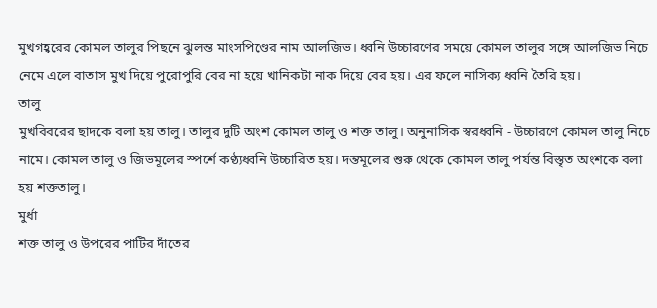মুখগহ্বরের কোমল তালুর পিছনে ঝুলন্ত মাংসপিণ্ডের নাম আলজিভ। ধ্বনি উচ্চারণের সময়ে কোমল তালুর সঙ্গে আলজিভ নিচে নেমে এলে বাতাস মুখ দিয়ে পুরোপুরি বের না হয়ে খানিকটা নাক দিয়ে বের হয়। এর ফলে নাসিক্য ধ্বনি তৈরি হয়।
তালু
মুখবিবরের ছাদকে বলা হয় তালু। তালুর দুটি অংশ কোমল তালু ও শক্ত তালু। অনুনাসিক স্বরধ্বনি - উচ্চারণে কোমল তালু নিচে নামে। কোমল তালু ও জিভমূলের স্পর্শে কণ্ঠ্যধ্বনি উচ্চারিত হয়। দন্তমূলের শুরু থেকে কোমল তালু পর্যন্ত বিস্তৃত অংশকে বলা হয় শক্ততালু।
মুর্ধা
শক্ত তালু ও উপরের পাটির দাঁতের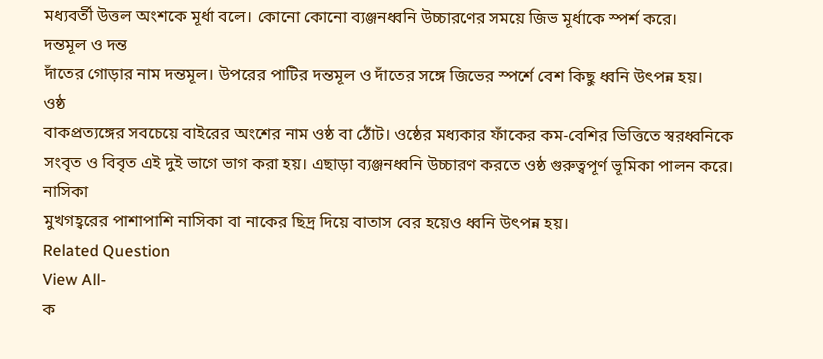মধ্যবর্তী উত্তল অংশকে মূর্ধা বলে। কোনো কোনো ব্যঞ্জনধ্বনি উচ্চারণের সময়ে জিভ মূর্ধাকে স্পর্শ করে।
দন্তমূল ও দন্ত
দাঁতের গোড়ার নাম দন্তমূল। উপরের পাটির দন্তমূল ও দাঁতের সঙ্গে জিভের স্পর্শে বেশ কিছু ধ্বনি উৎপন্ন হয়।
ওষ্ঠ
বাকপ্রত্যঙ্গের সবচেয়ে বাইরের অংশের নাম ওষ্ঠ বা ঠোঁট। ওষ্ঠের মধ্যকার ফাঁকের কম-বেশির ভিত্তিতে স্বরধ্বনিকে সংবৃত ও বিবৃত এই দুই ভাগে ভাগ করা হয়। এছাড়া ব্যঞ্জনধ্বনি উচ্চারণ করতে ওষ্ঠ গুরুত্বপূর্ণ ভূমিকা পালন করে।
নাসিকা
মুখগহ্বরের পাশাপাশি নাসিকা বা নাকের ছিদ্র দিয়ে বাতাস বের হয়েও ধ্বনি উৎপন্ন হয়।
Related Question
View All-
ক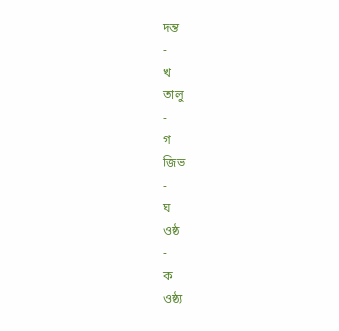দন্ত
-
খ
তালু
-
গ
জিভ
-
ঘ
ওষ্ঠ
-
ক
ওষ্ঠ্য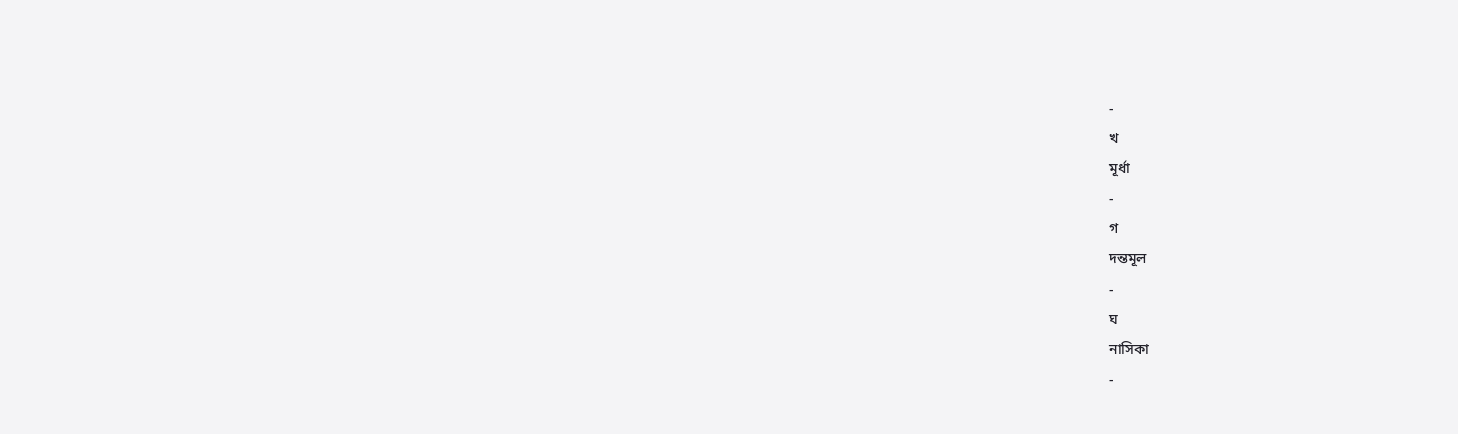-
খ
মূর্ধা
-
গ
দন্তমূল
-
ঘ
নাসিকা
-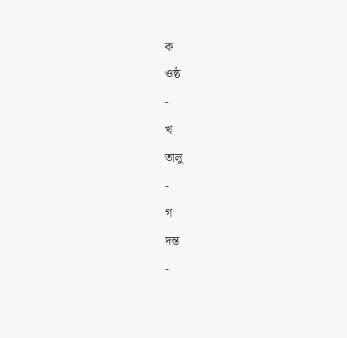ক
ওষ্ঠ
-
খ
তালু
-
গ
দন্ত
-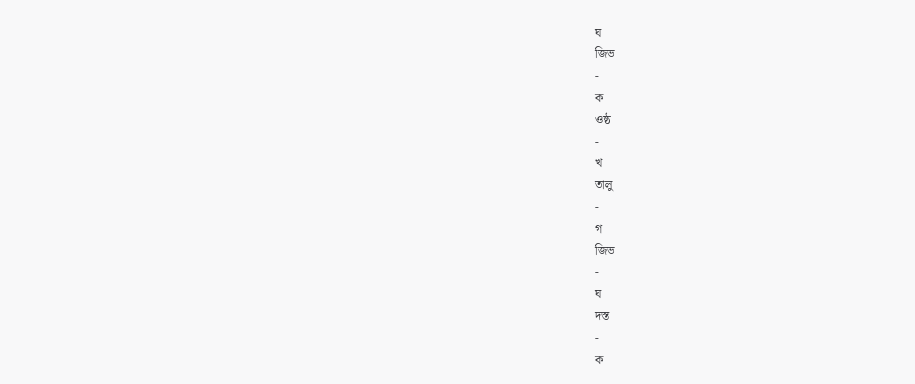ঘ
জিভ
-
ক
ওষ্ঠ
-
খ
তালু
-
গ
জিভ
-
ঘ
দস্ত
-
ক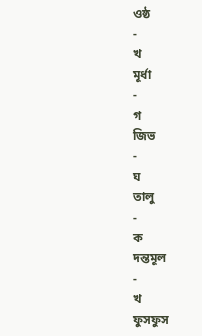ওষ্ঠ
-
খ
মূর্ধা
-
গ
জিভ
-
ঘ
তালু
-
ক
দন্তমূল
-
খ
ফুসফুস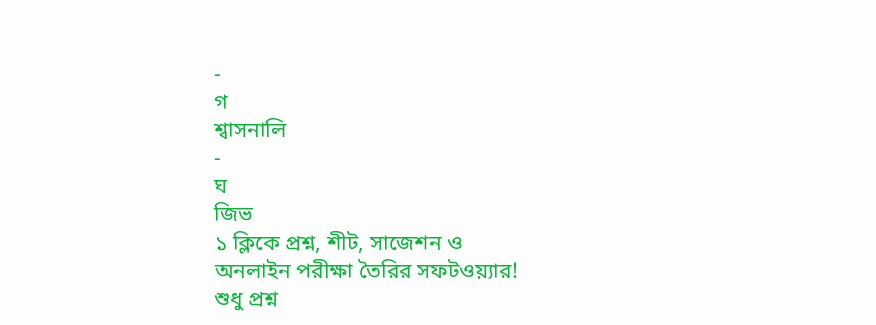-
গ
শ্বাসনালি
-
ঘ
জিভ
১ ক্লিকে প্রশ্ন, শীট, সাজেশন ও
অনলাইন পরীক্ষা তৈরির সফটওয়্যার!
শুধু প্রশ্ন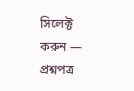সিলেক্ট করুন — প্রশ্নপত্র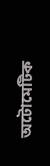অটোমেটিক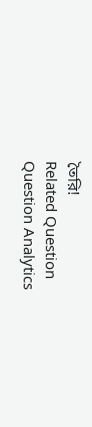তৈরি!
Related Question
Question Analytics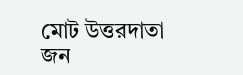মোট উত্তরদাতা
জন